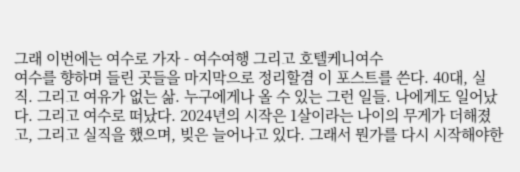그래 이번에는 여수로 가자 - 여수여행 그리고 호텔케니여수
여수를 향하며 들린 곳들을 마지막으로 정리할겸 이 포스트를 쓴다. 40대, 실직. 그리고 여유가 없는 삶. 누구에게나 올 수 있는 그런 일들. 나에게도 일어났다. 그리고 여수로 떠났다. 2024년의 시작은 1살이라는 나이의 무게가 더해졌고, 그리고 실직을 했으며, 빚은 늘어나고 있다. 그래서 뭔가를 다시 시작해야한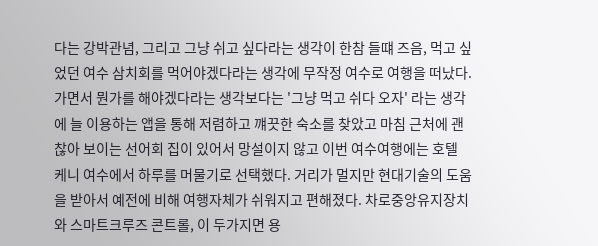다는 강박관념, 그리고 그냥 쉬고 싶다라는 생각이 한참 들떄 즈음, 먹고 싶었던 여수 삼치회를 먹어야겠다라는 생각에 무작정 여수로 여행을 떠났다. 가면서 뭔가를 해야겠다라는 생각보다는 '그냥 먹고 쉬다 오자' 라는 생각에 늘 이용하는 앱을 통해 저렴하고 꺠끗한 숙소를 찾았고 마침 근처에 괜찮아 보이는 선어회 집이 있어서 망설이지 않고 이번 여수여행에는 호텔 케니 여수에서 하루를 머물기로 선택했다. 거리가 멀지만 현대기술의 도움을 받아서 예전에 비해 여행자체가 쉬워지고 편해졌다. 차로중앙유지장치와 스마트크루즈 콘트롤, 이 두가지면 용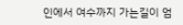인에서 여수까지 가는길이 엄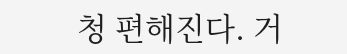청 편해진다. 거